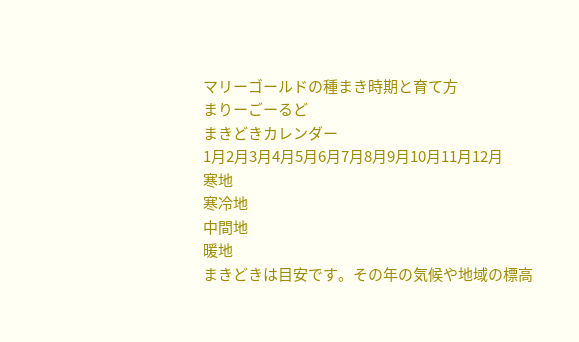マリーゴールドの種まき時期と育て方
まりーごーるど
まきどきカレンダー
1月2月3月4月5月6月7月8月9月10月11月12月
寒地
寒冷地
中間地
暖地
まきどきは目安です。その年の気候や地域の標高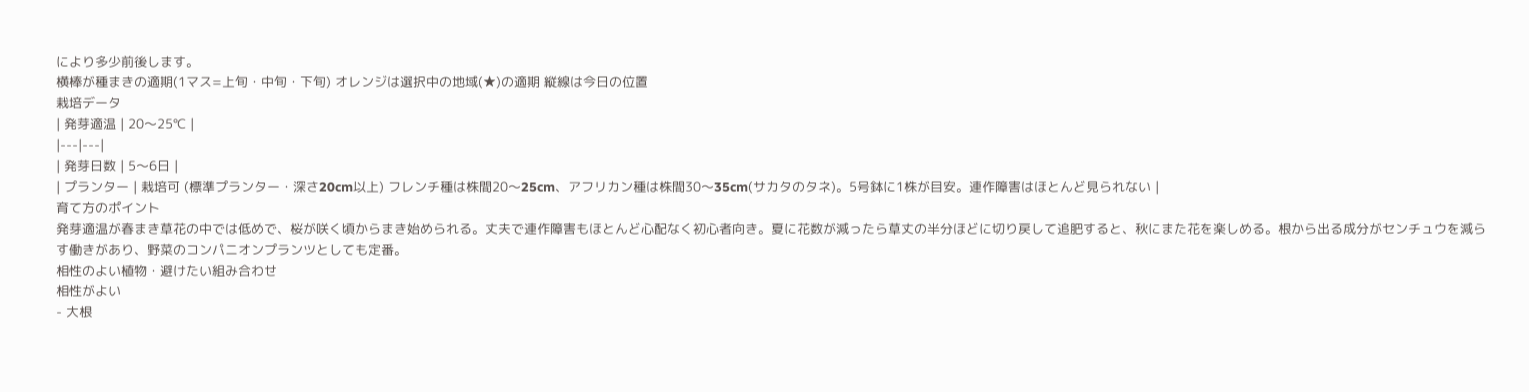により多少前後します。
横棒が種まきの適期(1マス=上旬・中旬・下旬) オレンジは選択中の地域(★)の適期 縦線は今日の位置
栽培データ
| 発芽適温 | 20〜25℃ |
|---|---|
| 発芽日数 | 5〜6日 |
| プランター | 栽培可 (標準プランター・深さ20cm以上) フレンチ種は株間20〜25cm、アフリカン種は株間30〜35cm(サカタのタネ)。5号鉢に1株が目安。連作障害はほとんど見られない |
育て方のポイント
発芽適温が春まき草花の中では低めで、桜が咲く頃からまき始められる。丈夫で連作障害もほとんど心配なく初心者向き。夏に花数が減ったら草丈の半分ほどに切り戻して追肥すると、秋にまた花を楽しめる。根から出る成分がセンチュウを減らす働きがあり、野菜のコンパニオンプランツとしても定番。
相性のよい植物・避けたい組み合わせ
相性がよい
- 大根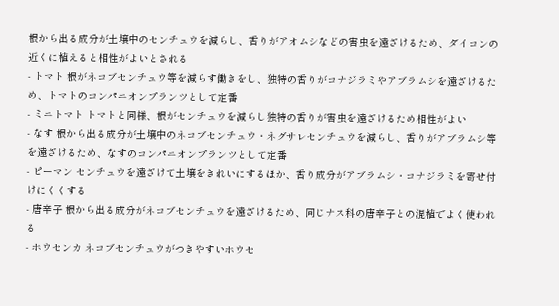根から出る成分が土壌中のセンチュウを減らし、香りがアオムシなどの害虫を遠ざけるため、ダイコンの近くに植えると相性がよいとされる
- トマト 根がネコブセンチュウ等を減らす働きをし、独特の香りがコナジラミやアブラムシを遠ざけるため、トマトのコンパニオンプランツとして定番
- ミニトマト トマトと同様、根がセンチュウを減らし独特の香りが害虫を遠ざけるため相性がよい
- なす 根から出る成分が土壌中のネコブセンチュウ・ネグサレセンチュウを減らし、香りがアブラムシ等を遠ざけるため、なすのコンパニオンプランツとして定番
- ピーマン センチュウを遠ざけて土壌をきれいにするほか、香り成分がアブラムシ・コナジラミを寄せ付けにくくする
- 唐辛子 根から出る成分がネコブセンチュウを遠ざけるため、同じナス科の唐辛子との混植でよく使われる
- ホウセンカ ネコブセンチュウがつきやすいホウセ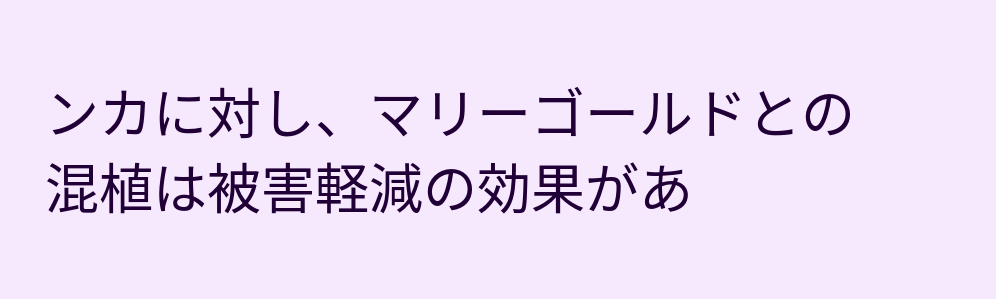ンカに対し、マリーゴールドとの混植は被害軽減の効果があ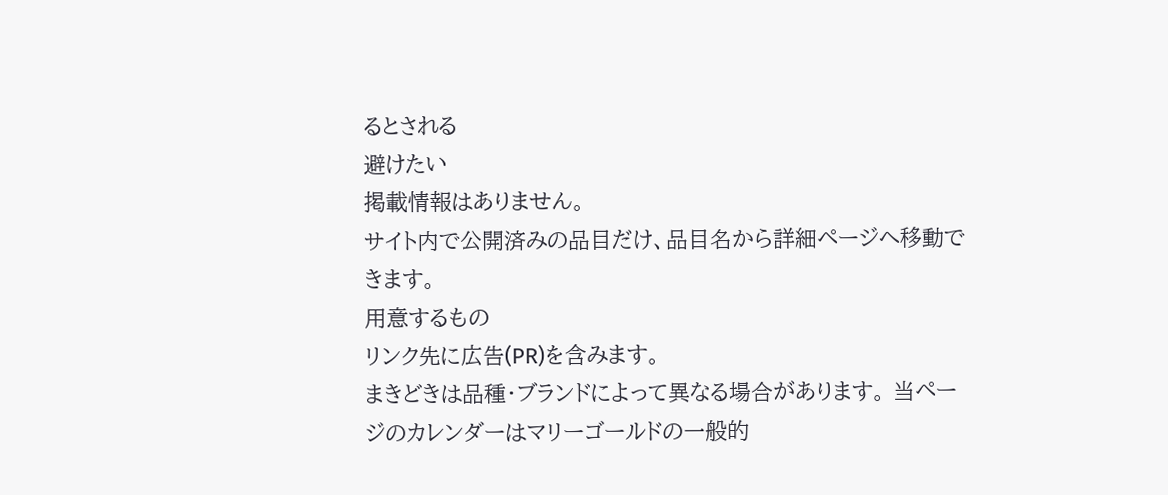るとされる
避けたい
掲載情報はありません。
サイト内で公開済みの品目だけ、品目名から詳細ページへ移動できます。
用意するもの
リンク先に広告(PR)を含みます。
まきどきは品種・ブランドによって異なる場合があります。 当ページのカレンダーはマリーゴールドの一般的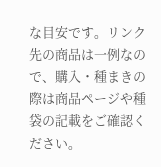な目安です。リンク先の商品は一例なので、購入・種まきの際は商品ページや種袋の記載をご確認ください。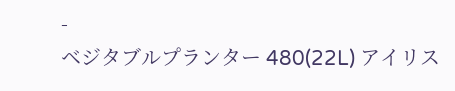-
ベジタブルプランター 480(22L) アイリス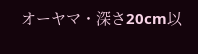オーヤマ・深さ20cm以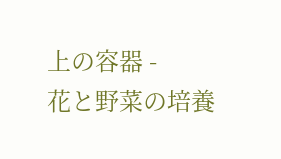上の容器 -
花と野菜の培養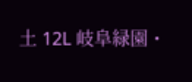土 12L 岐阜緑園・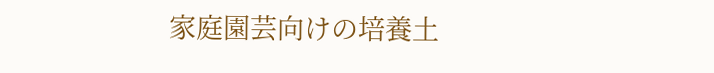家庭園芸向けの培養土